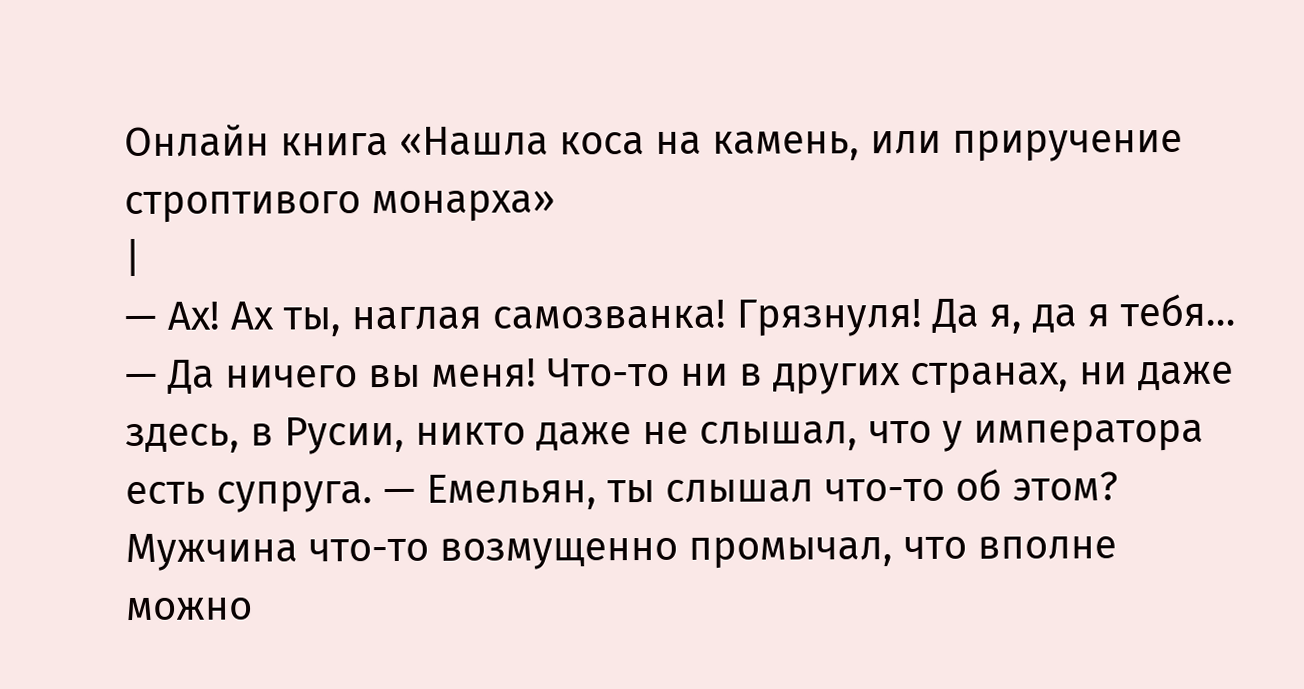Онлайн книга «Нашла коса на камень, или приручение строптивого монарха»
|
— Ах! Ах ты, наглая самозванка! Грязнуля! Да я, да я тебя… — Да ничего вы меня! Что-то ни в других странах, ни даже здесь, в Русии, никто даже не слышал, что у императора есть супруга. — Емельян, ты слышал что-то об этом? Мужчина что-то возмущенно промычал, что вполне можно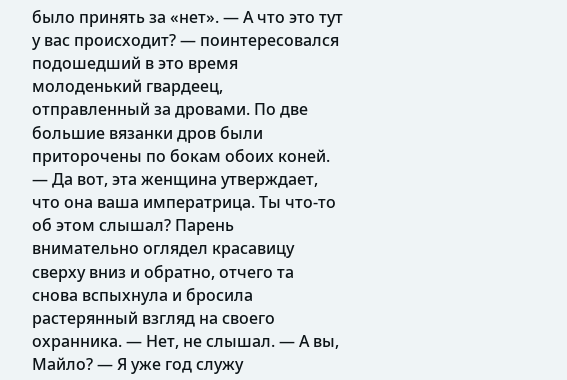было принять за «нет». — А что это тут у вас происходит? — поинтересовался подошедший в это время молоденький гвардеец, отправленный за дровами. По две большие вязанки дров были приторочены по бокам обоих коней. — Да вот, эта женщина утверждает, что она ваша императрица. Ты что-то об этом слышал? Парень внимательно оглядел красавицу сверху вниз и обратно, отчего та снова вспыхнула и бросила растерянный взгляд на своего охранника. — Нет, не слышал. — А вы, Майло? — Я уже год служу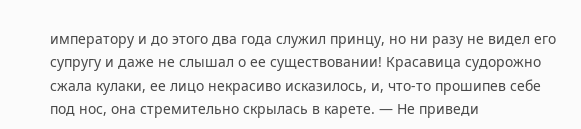императору и до этого два года служил принцу, но ни разу не видел его супругу и даже не слышал о ее существовании! Красавица судорожно сжала кулаки, ее лицо некрасиво исказилось, и, что-то прошипев себе под нос, она стремительно скрылась в карете. — Не приведи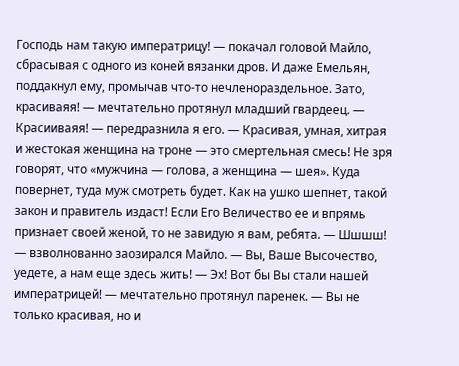Господь нам такую императрицу! — покачал головой Майло, сбрасывая с одного из коней вязанки дров. И даже Емельян, поддакнул ему, промычав что-то нечленораздельное. Зато, красиваяя! — мечтательно протянул младший гвардеец. — Красииваяя! — передразнила я его. — Красивая, умная, хитрая и жестокая женщина на троне — это смертельная смесь! Не зря говорят, что «мужчина — голова, а женщина — шея». Куда повернет, туда муж смотреть будет. Как на ушко шепнет, такой закон и правитель издаст! Если Его Величество ее и впрямь признает своей женой, то не завидую я вам, ребята. — Шшшш! — взволнованно заозирался Майло. — Вы, Ваше Высочество, уедете, а нам еще здесь жить! — Эх! Вот бы Вы стали нашей императрицей! — мечтательно протянул паренек. — Вы не только красивая, но и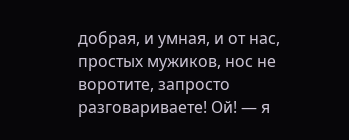добрая, и умная, и от нас, простых мужиков, нос не воротите, запросто разговариваете! Ой! — я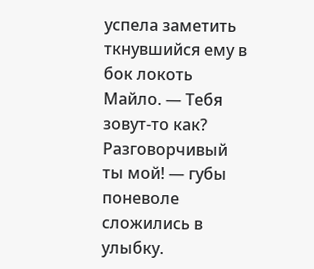успела заметить ткнувшийся ему в бок локоть Майло. — Тебя зовут-то как? Разговорчивый ты мой! — губы поневоле сложились в улыбку.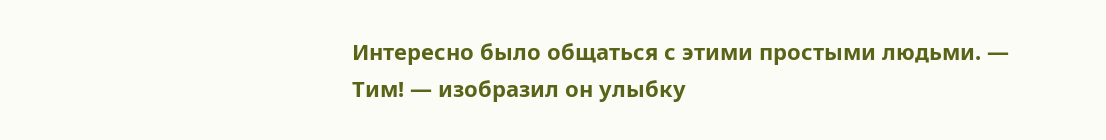Интересно было общаться с этими простыми людьми. — Тим! — изобразил он улыбку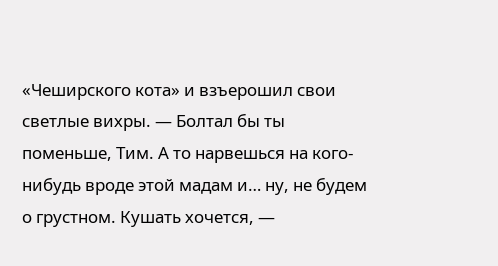«Чеширского кота» и взъерошил свои светлые вихры. — Болтал бы ты поменьше, Тим. А то нарвешься на кого-нибудь вроде этой мадам и… ну, не будем о грустном. Кушать хочется, —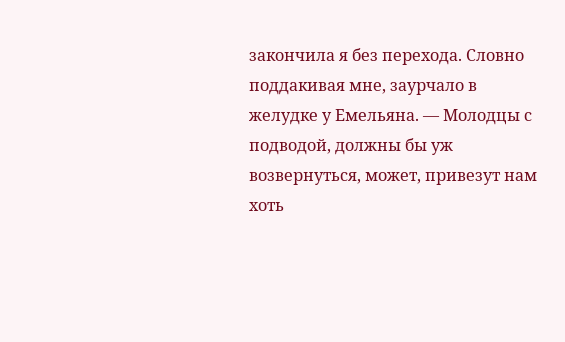закончила я без перехода. Словно поддакивая мне, заурчало в желудке у Емельяна. — Молодцы с подводой, должны бы уж возвернуться, может, привезут нам хоть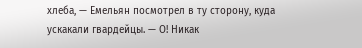хлеба, — Емельян посмотрел в ту сторону, куда ускакали гвардейцы. — О! Никак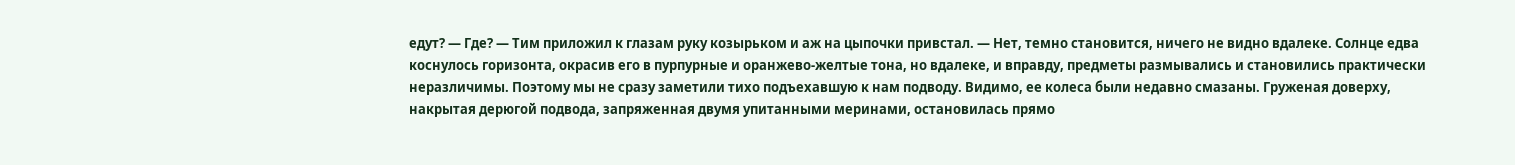едут? — Где? — Тим приложил к глазам руку козырьком и аж на цыпочки привстал. — Нет, темно становится, ничего не видно вдалеке. Солнце едва коснулось горизонта, окрасив его в пурпурные и оранжево-желтые тона, но вдалеке, и вправду, предметы размывались и становились практически неразличимы. Поэтому мы не сразу заметили тихо подъехавшую к нам подводу. Видимо, ее колеса были недавно смазаны. Груженая доверху, накрытая дерюгой подвода, запряженная двумя упитанными меринами, остановилась прямо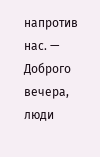напротив нас. — Доброго вечера, люди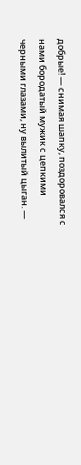добрые! — снимая шапку, поздоровался с нами бородатый мужик с цепкими черными глазами, ну вылитый цыган. —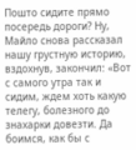Пошто сидите прямо посередь дороги? Ну, Майло снова рассказал нашу грустную историю, вздохнув, закончил: «Вот с самого утра так и сидим, ждем хоть какую телегу, болезного до знахарки довезти. Да боимся, как бы с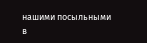нашими посыльными в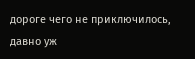дороге чего не приключилось, давно уж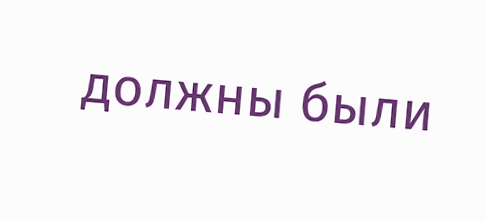должны были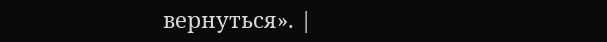вернуться». |